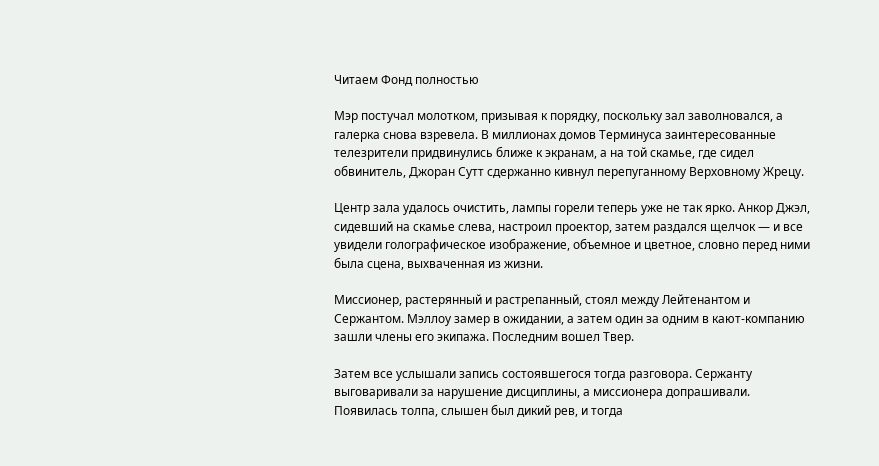Читаем Фонд полностью

Мэр постучал молотком, призывая к порядку, поскольку зал заволновался, а галерка снова взревела. В миллионах домов Терминуса заинтересованные телезрители придвинулись ближе к экранам, а на той скамье, где сидел обвинитель, Джоран Сутт сдержанно кивнул перепуганному Верховному Жрецу.

Центр зала удалось очистить, лампы горели теперь уже не так ярко. Анкор Джэл, сидевший на скамье слева, настроил проектор, затем раздался щелчок — и все увидели голографическое изображение, объемное и цветное, словно перед ними была сцена, выхваченная из жизни.

Миссионер, растерянный и растрепанный, стоял между Лейтенантом и Сержантом. Мэллоу замер в ожидании, а затем один за одним в кают-компанию зашли члены его экипажа. Последним вошел Твер.

Затем все услышали запись состоявшегося тогда разговора. Сержанту выговаривали за нарушение дисциплины, а миссионера допрашивали. Появилась толпа, слышен был дикий рев, и тогда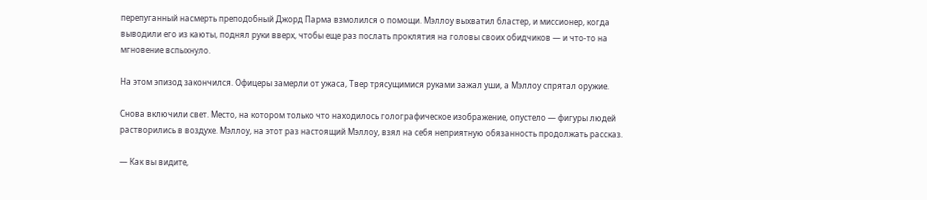перепуганный насмерть преподобный Джорд Парма взмолился о помощи. Мэллоу выхватил бластер, и миссионер, когда выводили его из каюты, поднял руки вверх, чтобы еще раз послать проклятия на головы своих обидчиков — и что-то на мгновение вспыхнуло.

На этом эпизод закончился. Офицеры замерли от ужаса, Твер трясущимися руками зажал уши, а Мэллоу спрятал оружие.

Снова включили свет. Место, на котором только что находилось голографическое изображение, опустело — фигуры людей растворились в воздухе. Мэллоу, на этот раз настоящий Мэллоу, взял на себя неприятную обязанность продолжать рассказ.

— Как вы видите,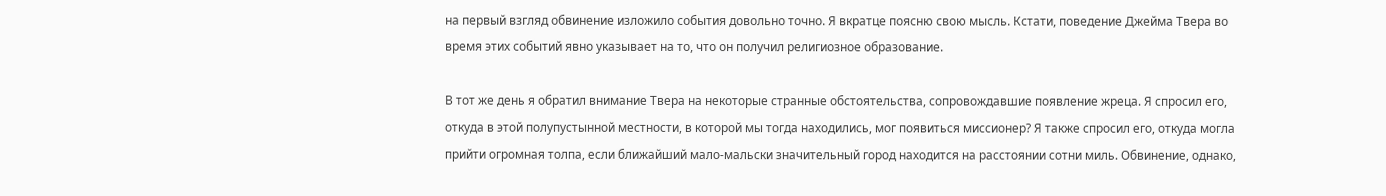на первый взгляд обвинение изложило события довольно точно. Я вкратце поясню свою мысль. Кстати, поведение Джейма Твера во время этих событий явно указывает на то, что он получил религиозное образование.

В тот же день я обратил внимание Твера на некоторые странные обстоятельства, сопровождавшие появление жреца. Я спросил его, откуда в этой полупустынной местности, в которой мы тогда находились, мог появиться миссионер? Я также спросил его, откуда могла прийти огромная толпа, если ближайший мало-мальски значительный город находится на расстоянии сотни миль. Обвинение, однако,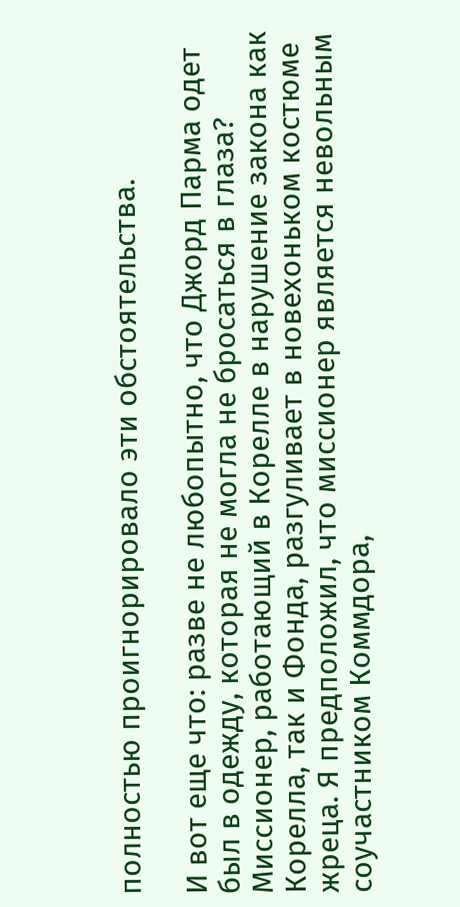полностью проигнорировало эти обстоятельства.

И вот еще что: разве не любопытно, что Джорд Парма одет был в одежду, которая не могла не бросаться в глаза? Миссионер, работающий в Корелле в нарушение закона как Корелла, так и Фонда, разгуливает в новехоньком костюме жреца. Я предположил, что миссионер является невольным соучастником Коммдора,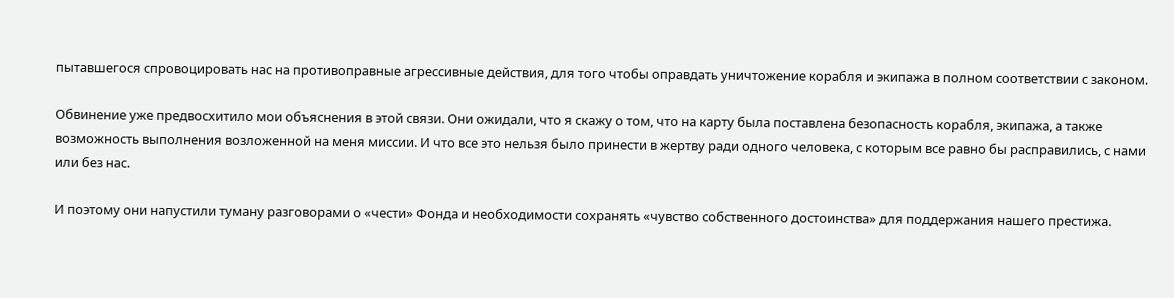пытавшегося спровоцировать нас на противоправные агрессивные действия, для того чтобы оправдать уничтожение корабля и экипажа в полном соответствии с законом.

Обвинение уже предвосхитило мои объяснения в этой связи. Они ожидали, что я скажу о том, что на карту была поставлена безопасность корабля, экипажа, а также возможность выполнения возложенной на меня миссии. И что все это нельзя было принести в жертву ради одного человека, с которым все равно бы расправились, с нами или без нас.

И поэтому они напустили туману разговорами о «чести» Фонда и необходимости сохранять «чувство собственного достоинства» для поддержания нашего престижа.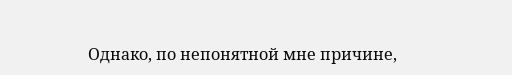Однако, по непонятной мне причине,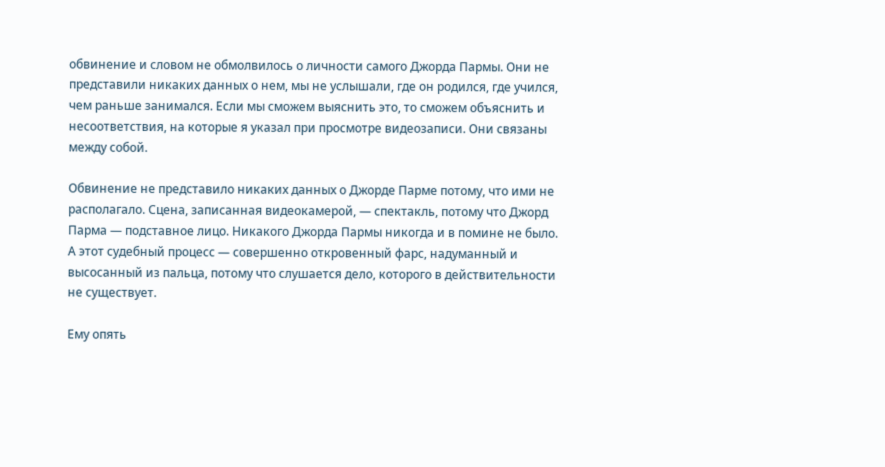обвинение и словом не обмолвилось о личности самого Джорда Пармы. Они не представили никаких данных о нем, мы не услышали, где он родился, где учился, чем раньше занимался. Если мы сможем выяснить это, то сможем объяснить и несоответствия, на которые я указал при просмотре видеозаписи. Они связаны между собой.

Обвинение не представило никаких данных о Джорде Парме потому, что ими не располагало. Сцена, записанная видеокамерой, — спектакль, потому что Джорд Парма — подставное лицо. Никакого Джорда Пармы никогда и в помине не было. А этот судебный процесс — совершенно откровенный фарс, надуманный и высосанный из пальца, потому что слушается дело, которого в действительности не существует.

Ему опять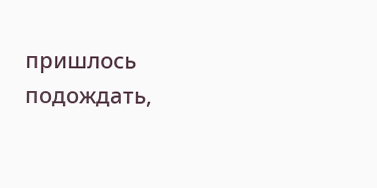пришлось подождать,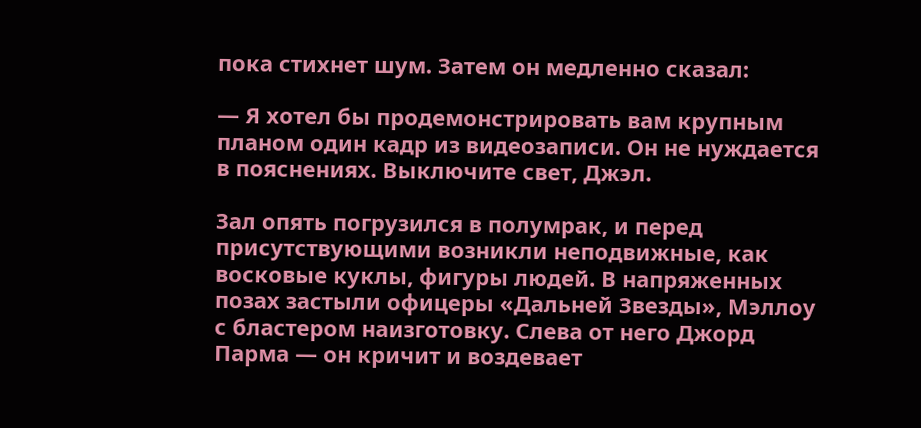пока стихнет шум. Затем он медленно сказал:

— Я хотел бы продемонстрировать вам крупным планом один кадр из видеозаписи. Он не нуждается в пояснениях. Выключите свет, Джэл.

Зал опять погрузился в полумрак, и перед присутствующими возникли неподвижные, как восковые куклы, фигуры людей. В напряженных позах застыли офицеры «Дальней Звезды», Мэллоу с бластером наизготовку. Слева от него Джорд Парма — он кричит и воздевает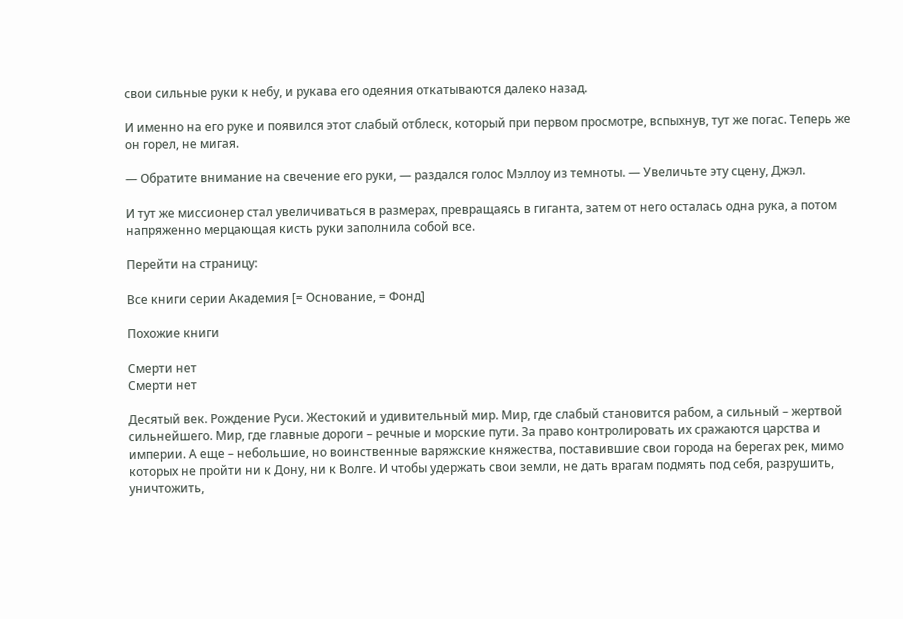свои сильные руки к небу, и рукава его одеяния откатываются далеко назад.

И именно на его руке и появился этот слабый отблеск, который при первом просмотре, вспыхнув, тут же погас. Теперь же он горел, не мигая.

— Обратите внимание на свечение его руки, — раздался голос Мэллоу из темноты. — Увеличьте эту сцену, Джэл.

И тут же миссионер стал увеличиваться в размерах, превращаясь в гиганта, затем от него осталась одна рука, а потом напряженно мерцающая кисть руки заполнила собой все.

Перейти на страницу:

Все книги серии Академия [= Основание, = Фонд]

Похожие книги

Смерти нет
Смерти нет

Десятый век. Рождение Руси. Жестокий и удивительный мир. Мир, где слабый становится рабом, а сильный – жертвой сильнейшего. Мир, где главные дороги – речные и морские пути. За право контролировать их сражаются царства и империи. А еще – небольшие, но воинственные варяжские княжества, поставившие свои города на берегах рек, мимо которых не пройти ни к Дону, ни к Волге. И чтобы удержать свои земли, не дать врагам подмять под себя, разрушить, уничтожить,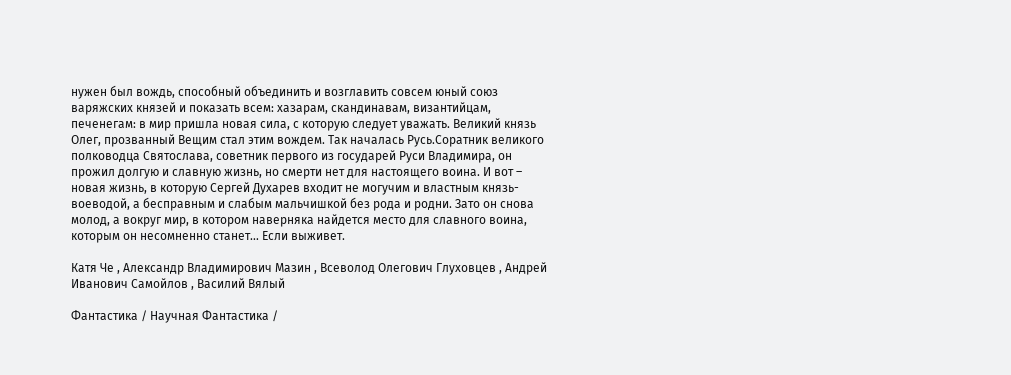нужен был вождь, способный объединить и возглавить совсем юный союз варяжских князей и показать всем: хазарам, скандинавам, византийцам, печенегам: в мир пришла новая сила, с которую следует уважать. Великий князь Олег, прозванный Вещим стал этим вождем. Так началась Русь.Соратник великого полководца Святослава, советник первого из государей Руси Владимира, он прожил долгую и славную жизнь, но смерти нет для настоящего воина. И вот – новая жизнь, в которую Сергей Духарев входит не могучим и властным князь-воеводой, а бесправным и слабым мальчишкой без рода и родни. Зато он снова молод, а вокруг мир, в котором наверняка найдется место для славного воина, которым он несомненно станет… Если выживет.

Катя Че , Александр Владимирович Мазин , Всеволод Олегович Глуховцев , Андрей Иванович Самойлов , Василий Вялый

Фантастика / Научная Фантастика /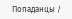Попаданцы /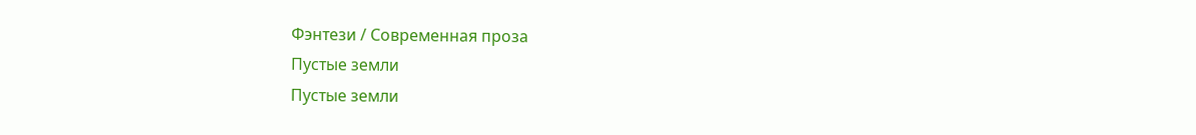Фэнтези / Современная проза
Пустые земли
Пустые земли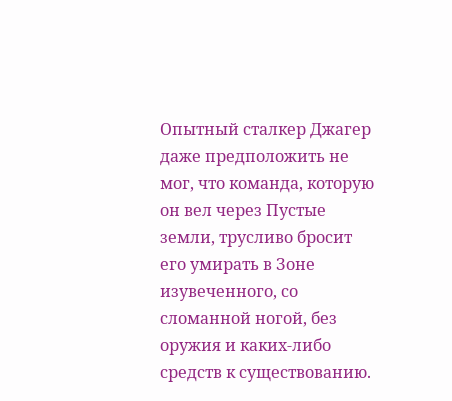Опытный сталкер Джагер даже предположить не мог, что команда, которую он вел через Пустые земли, трусливо бросит его умирать в Зоне изувеченного, со сломанной ногой, без оружия и каких-либо средств к существованию.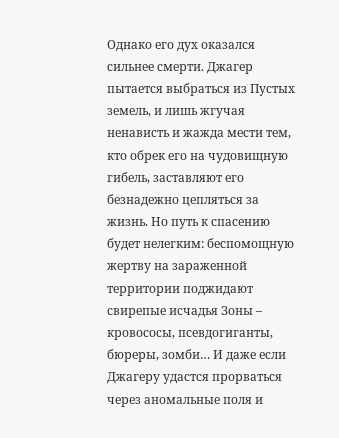Однако его дух оказался сильнее смерти. Джагер пытается выбраться из Пустых земель, и лишь жгучая ненависть и жажда мести тем, кто обрек его на чудовищную гибель, заставляют его безнадежно цепляться за жизнь. Но путь к спасению будет нелегким: беспомощную жертву на зараженной территории поджидают свирепые исчадья Зоны – кровососы, псевдогиганты, бюреры, зомби… И даже если Джагеру удастся прорваться через аномальные поля и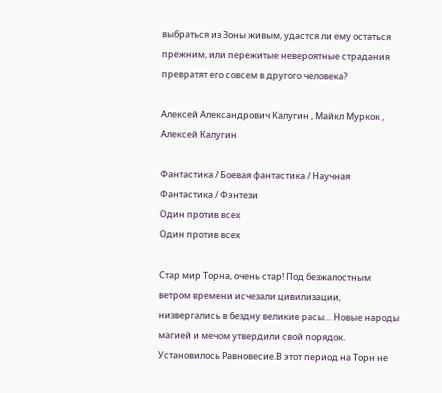выбраться из Зоны живым, удастся ли ему остаться прежним, или пережитые невероятные страдания превратят его совсем в другого человека?

Алексей Александрович Калугин , Майкл Муркок , Алексей Калугин

Фантастика / Боевая фантастика / Научная Фантастика / Фэнтези
Один против всех
Один против всех

Стар мир Торна, очень стар! Под безжалостным ветром времени исчезали цивилизации, низвергались в бездну великие расы… Новые народы магией и мечом утвердили свой порядок. Установилось Равновесие.В этот период на Торн не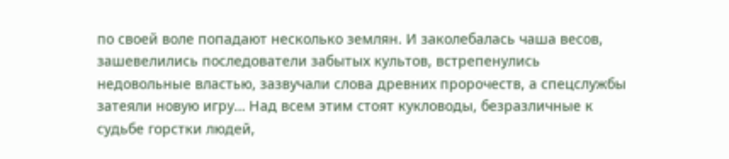по своей воле попадают несколько землян. И заколебалась чаша весов, зашевелились последователи забытых культов, встрепенулись недовольные властью, зазвучали слова древних пророчеств, а спецслужбы затеяли новую игру… Над всем этим стоят кукловоды, безразличные к судьбе горстки людей,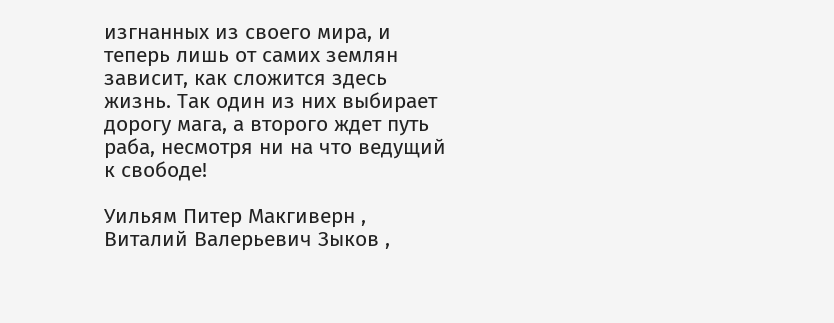изгнанных из своего мира, и теперь лишь от самих землян зависит, как сложится здесь жизнь. Так один из них выбирает дорогу мага, а второго ждет путь раба, несмотря ни на что ведущий к свободе!

Уильям Питер Макгиверн , Виталий Валерьевич Зыков ,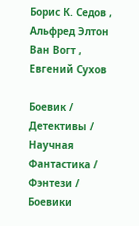Борис К. Седов , Альфред Элтон Ван Вогт , Евгений Сухов

Боевик / Детективы / Научная Фантастика / Фэнтези / Боевики